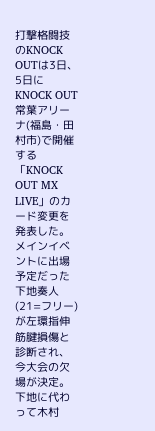打撃格闘技のKNOCK OUTは3日、5日にKNOCK OUT常葉アリーナ(福島・田村市)で開催する「KNOCK OUT MX LIVE」のカード変更を発表した。
メインイベントに出場予定だった下地奏人(21=フリー)が左環指伸筋腱損傷と診断され、今大会の欠場が決定。
下地に代わって木村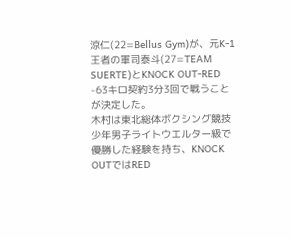涼仁(22=Bellus Gym)が、元K-1王者の軍司泰斗(27=TEAM SUERTE)とKNOCK OUT-RED -63キロ契約3分3回で戦うことが決定した。
木村は東北総体ボクシング競技少年男子ライトウエルター級で優勝した経験を持ち、KNOCK OUTではRED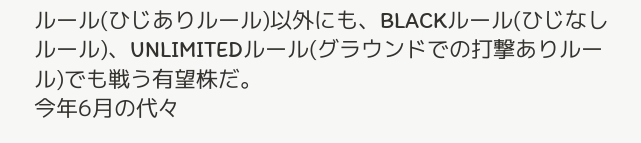ルール(ひじありルール)以外にも、BLACKルール(ひじなしルール)、UNLIMITEDルール(グラウンドでの打撃ありルール)でも戦う有望株だ。
今年6月の代々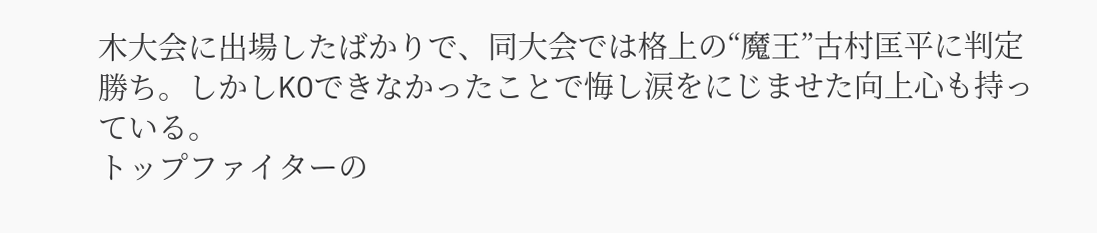木大会に出場したばかりで、同大会では格上の“魔王”古村匡平に判定勝ち。しかしKOできなかったことで悔し涙をにじませた向上心も持っている。
トップファイターの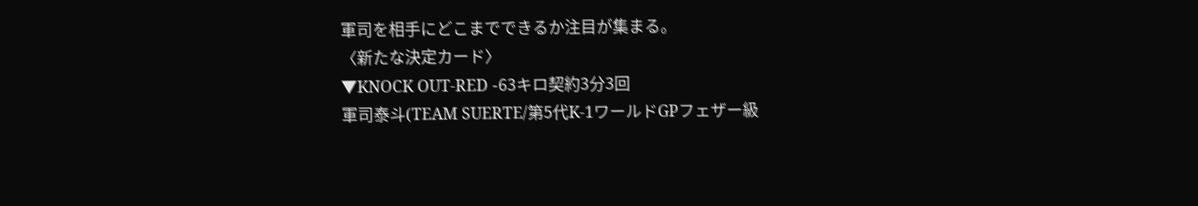軍司を相手にどこまでできるか注目が集まる。
〈新たな決定カード〉
▼KNOCK OUT-RED -63キロ契約3分3回
軍司泰斗(TEAM SUERTE/第5代K-1ワールドGPフェザー級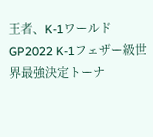王者、K-1ワールドGP2022 K-1フェザー級世界最強決定トーナ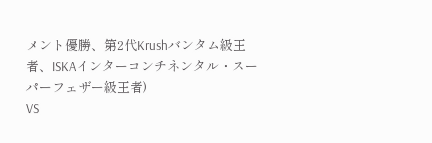メント優勝、第2代Krushバンタム級王者、ISKAインターコンチネンタル・スーパーフェザー級王者)
VS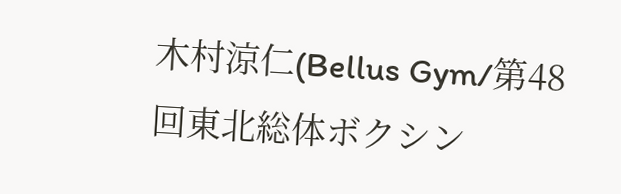木村涼仁(Bellus Gym/第48回東北総体ボクシン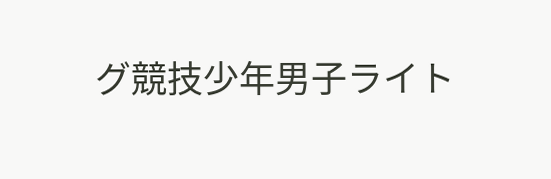グ競技少年男子ライト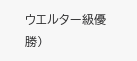ウエルター級優勝)